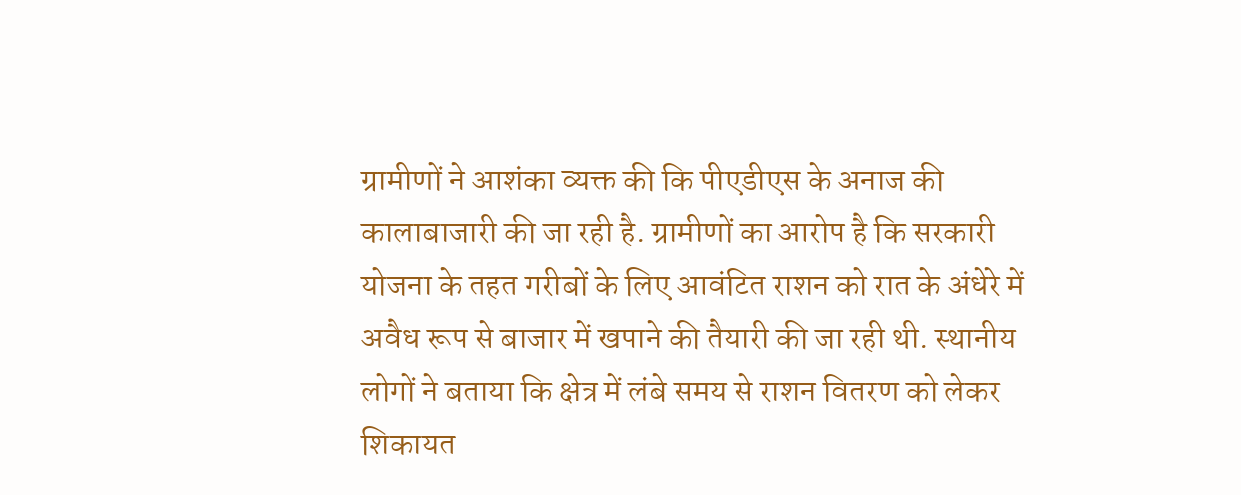ग्रामीणों ने आशंका व्यक्त की कि पीएडीएस के अनाज की कालाबाजारी की जा रही है. ग्रामीणों का आरोप है कि सरकारी योजना के तहत गरीबों के लिए आवंटित राशन को रात के अंधेरे में अवैध रूप से बाजार में खपाने की तैयारी की जा रही थी. स्थानीय लोगों ने बताया कि क्षेत्र में लंबे समय से राशन वितरण को लेकर शिकायत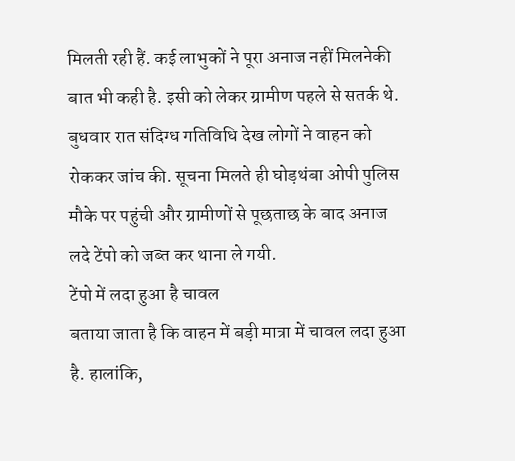मिलती रही हैं. कई लाभुकों ने पूरा अनाज नहीं मिलनेकी बात भी कही है. इसी को लेकर ग्रामीण पहले से सतर्क थे. बुधवार रात संदिग्ध गतिविधि देख लोगों ने वाहन को रोककर जांच की. सूचना मिलते ही घोड़थंबा ओपी पुलिस मौके पर पहुंची और ग्रामीणों से पूछताछ के बाद अनाज लदे टेंपो को जब्त कर थाना ले गयी.
टेंपो में लदा हुआ है चावल
बताया जाता है कि वाहन में बड़ी मात्रा में चावल लदा हुआ है. हालांकि,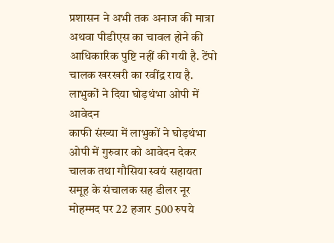प्रशासन ने अभी तक अनाज की मात्रा अथवा पीडीएस का चावल होने की आधिकारिक पुष्टि नहीं की गयी है. टेंपो चालक खरखरी का रवींद्र राय है.
लाभुकों ने दिया घोड़थंभा ओपी में आवेदन
काफी संख्या में लाभुकों ने घोड़थंभा ओपी में गुरुवार को आवेदन देकर चालक तथा गौसिया स्वयं सहायता समूह के संचालक सह डीलर नूर मोहम्मद पर 22 हजार 500 रुपये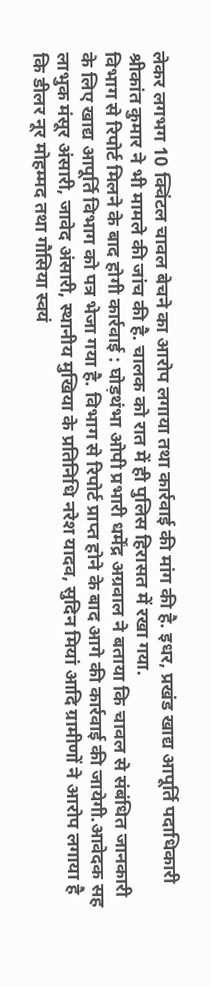लेकर लगभग 10 क्विंटल चावल बेचने का आरोप लगाया तथा कार्रवाई की मांग की है. इधर, प्रखंड खाद्य आपूर्ति पदाधिकारी श्रीकांत कुमार ने भी मामले की जांच की है. चालक को रात में ही पुलिस हिरासत में रखा गया.
विभाग से रिपोर्ट मिलने के बाद होगी कार्रवाई : घोड़थंभा ओपी प्रभारी धर्मेंद्र अग्रवाल ने बताया कि चावल से संबंधित जानकारी के लिए खाद्य आपूर्ति विभाग को पत्र भेजा गया है. विभाग से रिपोर्ट प्राप्त होने के बाद आगे की कार्रवाई की जायेगी.आवेदक सह लाभुक मंसूर अंसारी, जावेद अंसारी, स्थानीय मुखिया के प्रतिनिधि नरेश यादव, सुदिन मियां आदि ग्रामीणों ने आरोप लगाया है कि डीलर नूर मोहम्मद तथा गौसिया स्वयं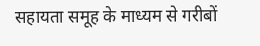सहायता समूह के माध्यम से गरीबों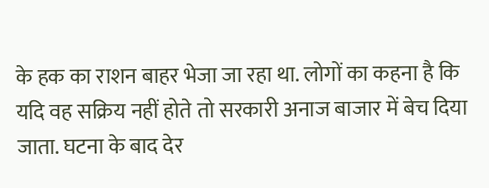के हक का राशन बाहर भेजा जा रहा था. लोगों का कहना है कि यदि वह सक्रिय नहीं होते तो सरकारी अनाज बाजार में बेच दिया जाता. घटना के बाद देर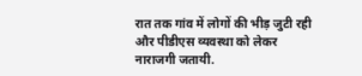रात तक गांव में लोगों की भीड़ जुटी रही और पीडीएस व्यवस्था को लेकर नाराजगी जतायी.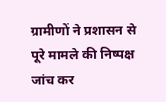ग्रामीणों ने प्रशासन से पूरे मामले की निष्पक्ष जांच कर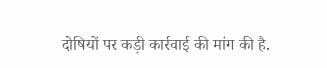दोषियों पर कड़ी कार्रवाई की मांग की है.